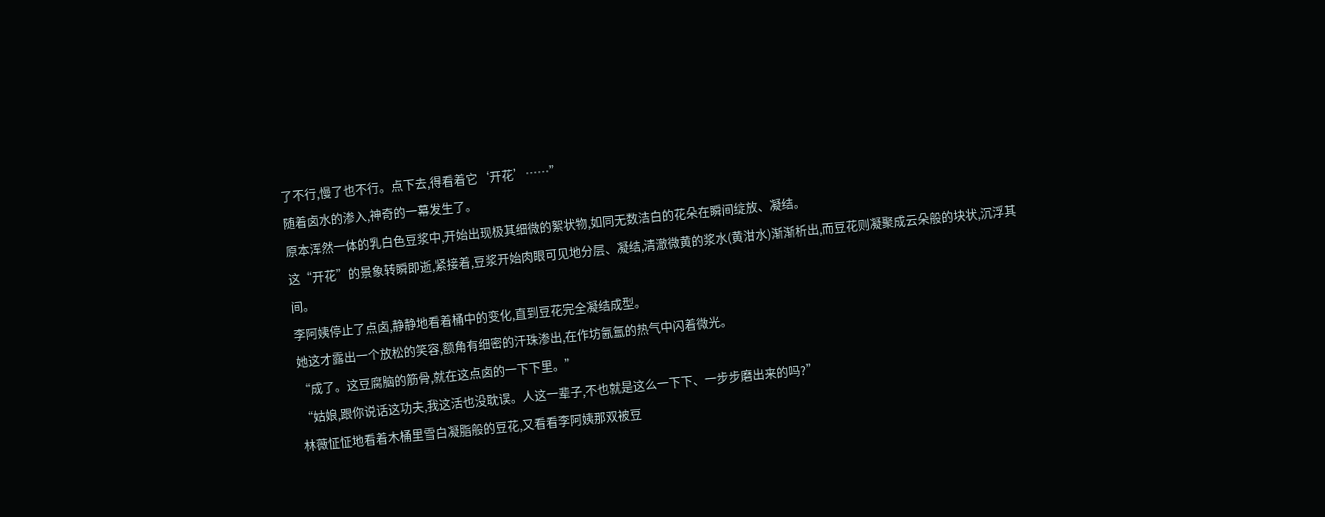了不行,慢了也不行。点下去,得看着它‘开花’……”
随着卤水的渗入,神奇的一幕发生了。
原本浑然一体的乳白色豆浆中,开始出现极其细微的絮状物,如同无数洁白的花朵在瞬间绽放、凝结。
这“开花”的景象转瞬即逝,紧接着,豆浆开始肉眼可见地分层、凝结,清澈微黄的浆水(黄泔水)渐渐析出,而豆花则凝聚成云朵般的块状,沉浮其间。
李阿姨停止了点卤,静静地看着桶中的变化,直到豆花完全凝结成型。
她这才露出一个放松的笑容,额角有细密的汗珠渗出,在作坊氤氲的热气中闪着微光。
“成了。这豆腐脑的筋骨,就在这点卤的一下下里。”
“姑娘,跟你说话这功夫,我这活也没耽误。人这一辈子,不也就是这么一下下、一步步磨出来的吗?”
林薇怔怔地看着木桶里雪白凝脂般的豆花,又看看李阿姨那双被豆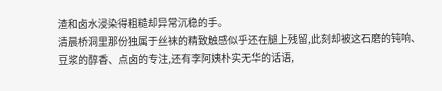渣和卤水浸染得粗糙却异常沉稳的手。
清晨桥洞里那份独属于丝袜的精致触感似乎还在腿上残留,此刻却被这石磨的钝响、豆浆的醇香、点卤的专注,还有李阿姨朴实无华的话语,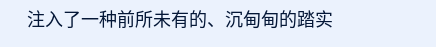注入了一种前所未有的、沉甸甸的踏实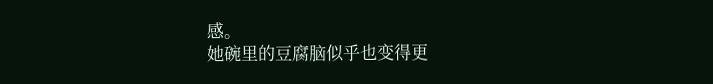感。
她碗里的豆腐脑似乎也变得更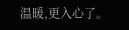温暖,更入心了。